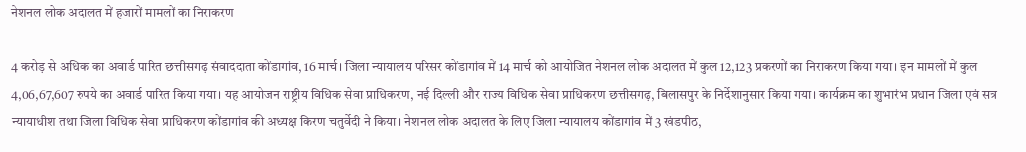नेशनल लोक अदालत में हजारों मामलों का निराकरण

4 करोड़ से अधिक का अवार्ड पारित छत्तीसगढ़ संवाददाता कोंडागांव, 16 मार्च। जिला न्यायालय परिसर कोंडागांव में 14 मार्च को आयोजित नेशनल लोक अदालत में कुल 12,123 प्रकरणों का निराकरण किया गया। इन मामलों में कुल 4,06,67,607 रुपये का अवार्ड पारित किया गया। यह आयोजन राष्ट्रीय विधिक सेवा प्राधिकरण, नई दिल्ली और राज्य विधिक सेवा प्राधिकरण छत्तीसगढ़, बिलासपुर के निर्देशानुसार किया गया। कार्यक्रम का शुभारंभ प्रधान जिला एवं सत्र न्यायाधीश तथा जिला विधिक सेवा प्राधिकरण कोंडागांव की अध्यक्ष किरण चतुर्वेदी ने किया। नेशनल लोक अदालत के लिए जिला न्यायालय कोंडागांव में 3 खंडपीठ,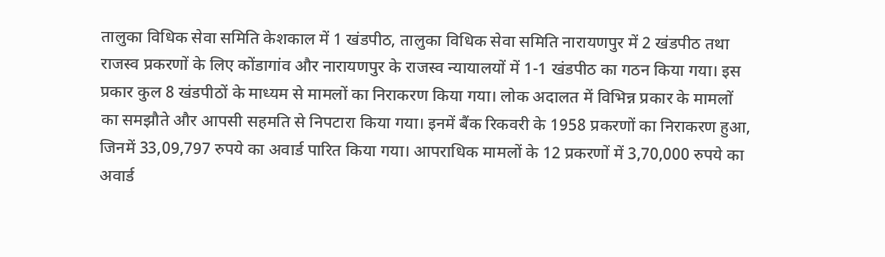तालुका विधिक सेवा समिति केशकाल में 1 खंडपीठ, तालुका विधिक सेवा समिति नारायणपुर में 2 खंडपीठ तथा राजस्व प्रकरणों के लिए कोंडागांव और नारायणपुर के राजस्व न्यायालयों में 1-1 खंडपीठ का गठन किया गया। इस प्रकार कुल 8 खंडपीठों के माध्यम से मामलों का निराकरण किया गया। लोक अदालत में विभिन्न प्रकार के मामलों का समझौते और आपसी सहमति से निपटारा किया गया। इनमें बैंक रिकवरी के 1958 प्रकरणों का निराकरण हुआ, जिनमें 33,09,797 रुपये का अवार्ड पारित किया गया। आपराधिक मामलों के 12 प्रकरणों में 3,70,000 रुपये का अवार्ड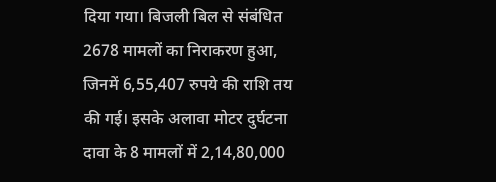दिया गया। बिजली बिल से संबंधित 2678 मामलों का निराकरण हुआ, जिनमें 6,55,407 रुपये की राशि तय की गई। इसके अलावा मोटर दुर्घटना दावा के 8 मामलों में 2,14,80,000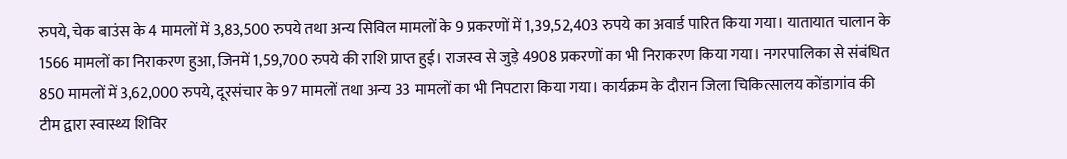रुपये, चेक बाउंस के 4 मामलों में 3,83,500 रुपये तथा अन्य सिविल मामलों के 9 प्रकरणों में 1,39,52,403 रुपये का अवार्ड पारित किया गया। यातायात चालान के 1566 मामलों का निराकरण हुआ, जिनमें 1,59,700 रुपये की राशि प्राप्त हुई। राजस्व से जुड़े 4908 प्रकरणों का भी निराकरण किया गया। नगरपालिका से संबंधित 850 मामलों में 3,62,000 रुपये, दूरसंचार के 97 मामलों तथा अन्य 33 मामलों का भी निपटारा किया गया। कार्यक्रम के दौरान जिला चिकित्सालय कोंडागांव की टीम द्वारा स्वास्थ्य शिविर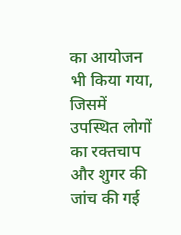का आयोजन भी किया गया, जिसमें उपस्थित लोगों का रक्तचाप और शुगर की जांच की गई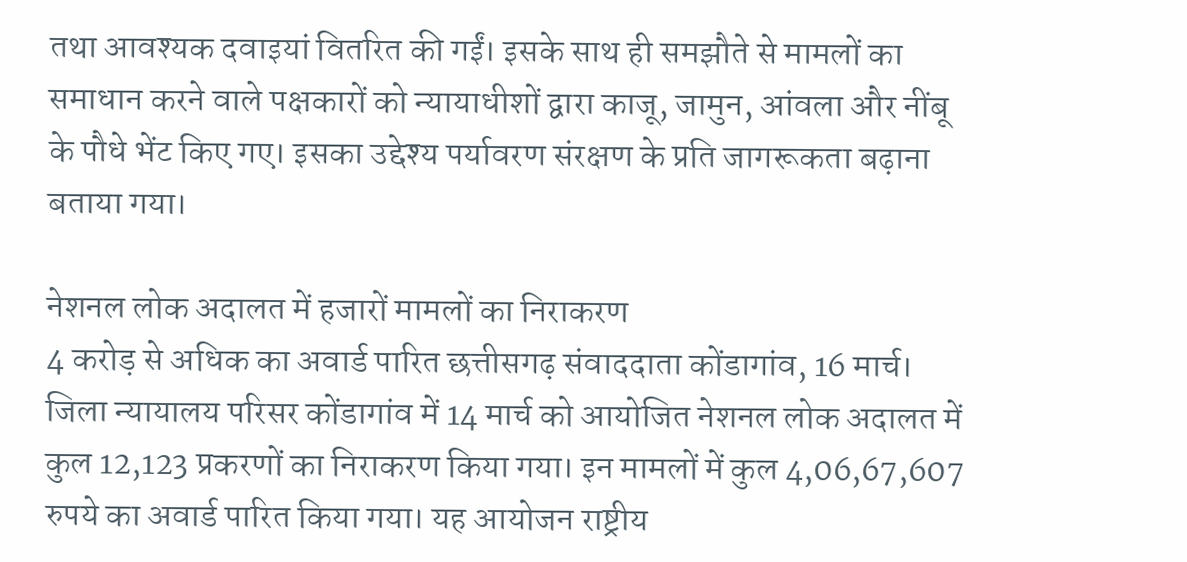तथा आवश्यक दवाइयां वितरित की गईं। इसके साथ ही समझौते से मामलों का समाधान करने वाले पक्षकारों को न्यायाधीशों द्वारा काजू, जामुन, आंवला और नींबू के पौधे भेंट किए गए। इसका उद्देश्य पर्यावरण संरक्षण के प्रति जागरूकता बढ़ाना बताया गया।

नेशनल लोक अदालत में हजारों मामलों का निराकरण
4 करोड़ से अधिक का अवार्ड पारित छत्तीसगढ़ संवाददाता कोंडागांव, 16 मार्च। जिला न्यायालय परिसर कोंडागांव में 14 मार्च को आयोजित नेशनल लोक अदालत में कुल 12,123 प्रकरणों का निराकरण किया गया। इन मामलों में कुल 4,06,67,607 रुपये का अवार्ड पारित किया गया। यह आयोजन राष्ट्रीय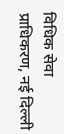विधिक सेवा प्राधिकरण, नई दिल्ली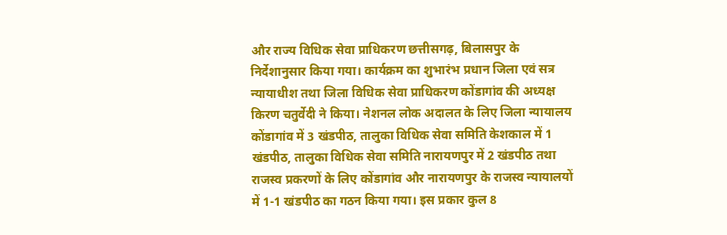और राज्य विधिक सेवा प्राधिकरण छत्तीसगढ़, बिलासपुर के निर्देशानुसार किया गया। कार्यक्रम का शुभारंभ प्रधान जिला एवं सत्र न्यायाधीश तथा जिला विधिक सेवा प्राधिकरण कोंडागांव की अध्यक्ष किरण चतुर्वेदी ने किया। नेशनल लोक अदालत के लिए जिला न्यायालय कोंडागांव में 3 खंडपीठ, तालुका विधिक सेवा समिति केशकाल में 1 खंडपीठ, तालुका विधिक सेवा समिति नारायणपुर में 2 खंडपीठ तथा राजस्व प्रकरणों के लिए कोंडागांव और नारायणपुर के राजस्व न्यायालयों में 1-1 खंडपीठ का गठन किया गया। इस प्रकार कुल 8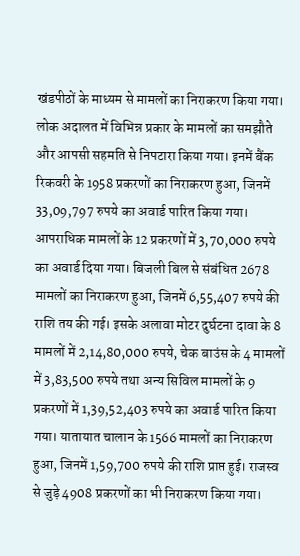खंडपीठों के माध्यम से मामलों का निराकरण किया गया। लोक अदालत में विभिन्न प्रकार के मामलों का समझौते और आपसी सहमति से निपटारा किया गया। इनमें बैंक रिकवरी के 1958 प्रकरणों का निराकरण हुआ, जिनमें 33,09,797 रुपये का अवार्ड पारित किया गया। आपराधिक मामलों के 12 प्रकरणों में 3,70,000 रुपये का अवार्ड दिया गया। बिजली बिल से संबंधित 2678 मामलों का निराकरण हुआ, जिनमें 6,55,407 रुपये की राशि तय की गई। इसके अलावा मोटर दुर्घटना दावा के 8 मामलों में 2,14,80,000 रुपये, चेक बाउंस के 4 मामलों में 3,83,500 रुपये तथा अन्य सिविल मामलों के 9 प्रकरणों में 1,39,52,403 रुपये का अवार्ड पारित किया गया। यातायात चालान के 1566 मामलों का निराकरण हुआ, जिनमें 1,59,700 रुपये की राशि प्राप्त हुई। राजस्व से जुड़े 4908 प्रकरणों का भी निराकरण किया गया।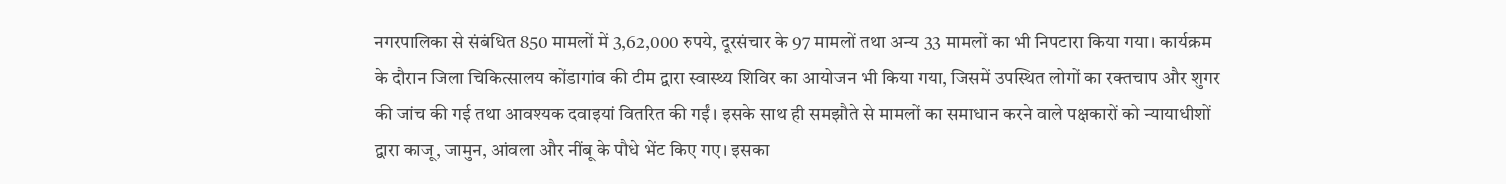नगरपालिका से संबंधित 850 मामलों में 3,62,000 रुपये, दूरसंचार के 97 मामलों तथा अन्य 33 मामलों का भी निपटारा किया गया। कार्यक्रम के दौरान जिला चिकित्सालय कोंडागांव की टीम द्वारा स्वास्थ्य शिविर का आयोजन भी किया गया, जिसमें उपस्थित लोगों का रक्तचाप और शुगर की जांच की गई तथा आवश्यक दवाइयां वितरित की गईं। इसके साथ ही समझौते से मामलों का समाधान करने वाले पक्षकारों को न्यायाधीशों द्वारा काजू, जामुन, आंवला और नींबू के पौधे भेंट किए गए। इसका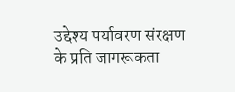उद्देश्य पर्यावरण संरक्षण के प्रति जागरूकता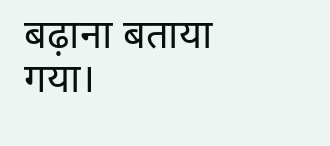बढ़ाना बताया गया।